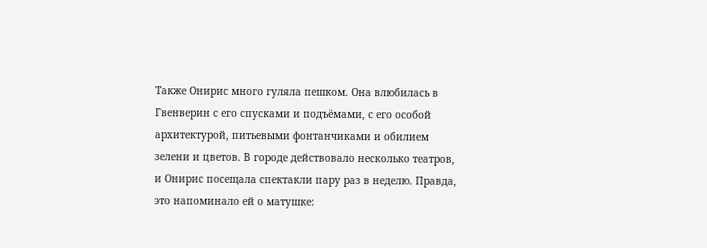Также Онирис много гуляла пешком. Она влюбилась в Гвенверин с его спусками и подъёмами, с его особой архитектурой, питьевыми фонтанчиками и обилием зелени и цветов. В городе действовало несколько театров, и Онирис посещала спектакли пару раз в неделю. Правда, это напоминало ей о матушке: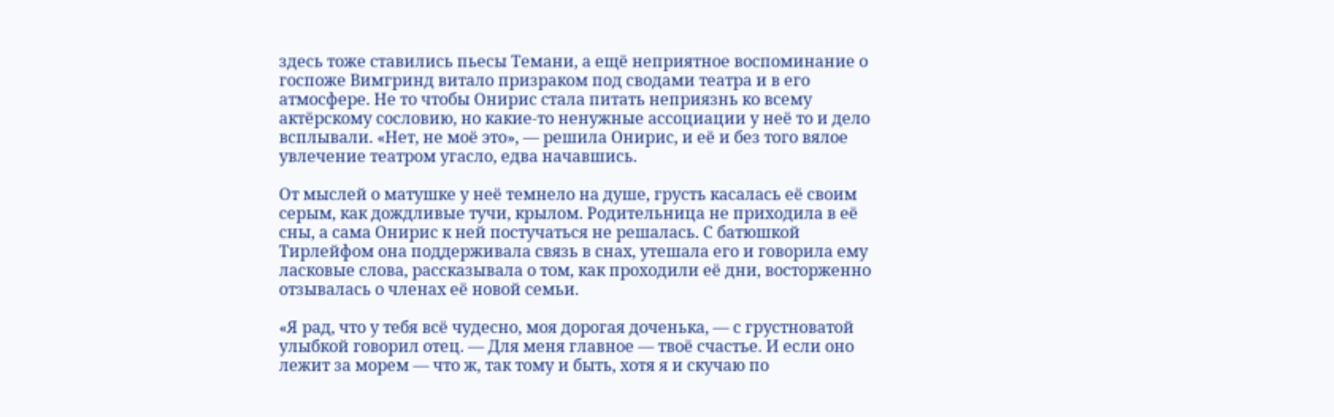здесь тоже ставились пьесы Темани, а ещё неприятное воспоминание о госпоже Вимгринд витало призраком под сводами театра и в его атмосфере. Не то чтобы Онирис стала питать неприязнь ко всему актёрскому сословию, но какие-то ненужные ассоциации у неё то и дело всплывали. «Нет, не моё это», — решила Онирис, и её и без того вялое увлечение театром угасло, едва начавшись.

От мыслей о матушке у неё темнело на душе, грусть касалась её своим серым, как дождливые тучи, крылом. Родительница не приходила в её сны, а сама Онирис к ней постучаться не решалась. С батюшкой Тирлейфом она поддерживала связь в снах, утешала его и говорила ему ласковые слова, рассказывала о том, как проходили её дни, восторженно отзывалась о членах её новой семьи.

«Я рад, что у тебя всё чудесно, моя дорогая доченька, — с грустноватой улыбкой говорил отец. — Для меня главное — твоё счастье. И если оно лежит за морем — что ж, так тому и быть, хотя я и скучаю по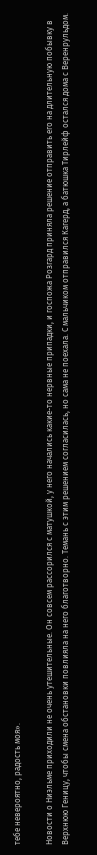тебе невероятно, радость моя».

Новости о Ниэльме приходили не очень утешительные. Он совсем рассорился с матушкой, у него начались какие-то нервные припадки, и госпожа Розгард приняла решение отправить его на длительную побывку в Верхнюю Геницу, чтобы смена обстановки повлияла на него благотворно. Темань с этим решением согласилась, но сама не поехала. С мальчиком отправился Кагерд, а батюшка Тирлейф остался дома с Веренрульдом.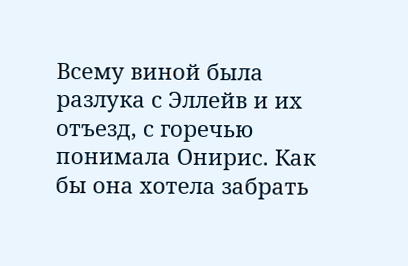Всему виной была разлука с Эллейв и их отъезд, с горечью понимала Онирис. Как бы она хотела забрать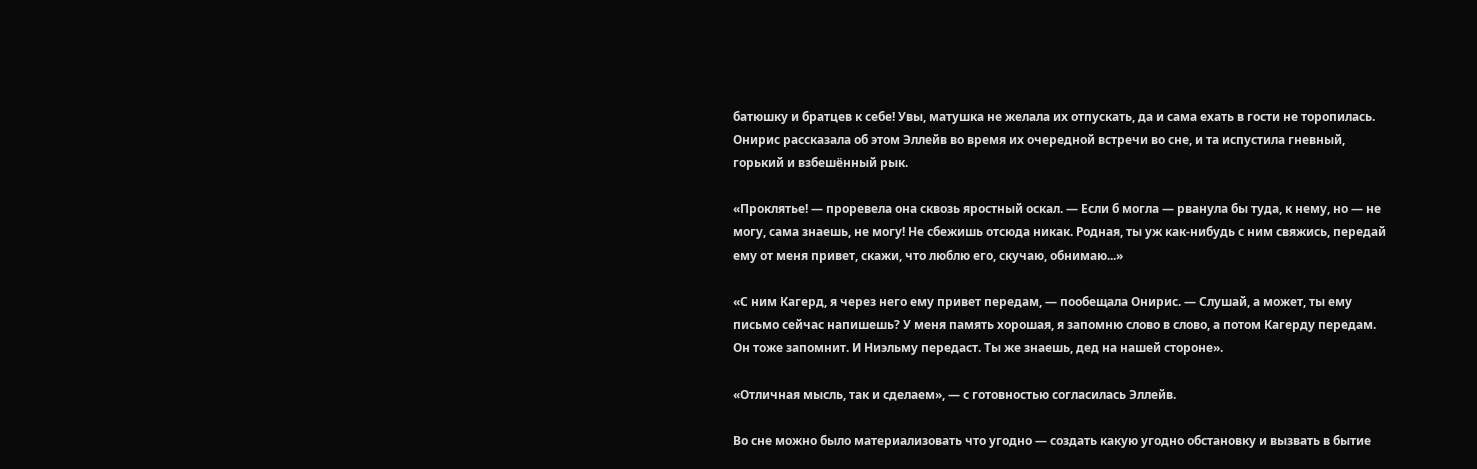батюшку и братцев к себе! Увы, матушка не желала их отпускать, да и сама ехать в гости не торопилась. Онирис рассказала об этом Эллейв во время их очередной встречи во сне, и та испустила гневный, горький и взбешённый рык.

«Проклятье! — проревела она сквозь яростный оскал. — Если б могла — рванула бы туда, к нему, но — не могу, сама знаешь, не могу! Не сбежишь отсюда никак. Родная, ты уж как-нибудь с ним свяжись, передай ему от меня привет, скажи, что люблю его, скучаю, обнимаю...»

«С ним Кагерд, я через него ему привет передам, — пообещала Онирис. — Слушай, а может, ты ему письмо сейчас напишешь? У меня память хорошая, я запомню слово в слово, а потом Кагерду передам. Он тоже запомнит. И Ниэльму передаст. Ты же знаешь, дед на нашей стороне».

«Отличная мысль, так и сделаем», — с готовностью согласилась Эллейв.

Во сне можно было материализовать что угодно — создать какую угодно обстановку и вызвать в бытие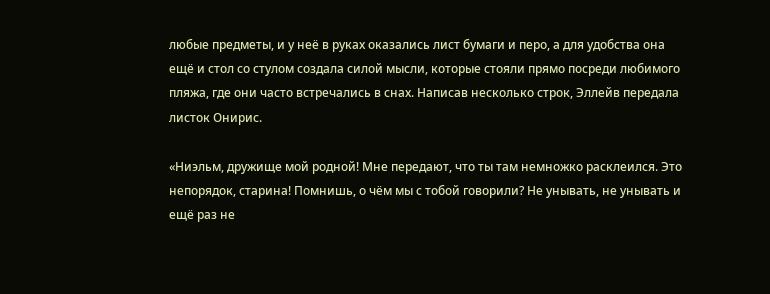любые предметы, и у неё в руках оказались лист бумаги и перо, а для удобства она ещё и стол со стулом создала силой мысли, которые стояли прямо посреди любимого пляжа, где они часто встречались в снах. Написав несколько строк, Эллейв передала листок Онирис.

«Ниэльм, дружище мой родной! Мне передают, что ты там немножко расклеился. Это непорядок, старина! Помнишь, о чём мы с тобой говорили? Не унывать, не унывать и ещё раз не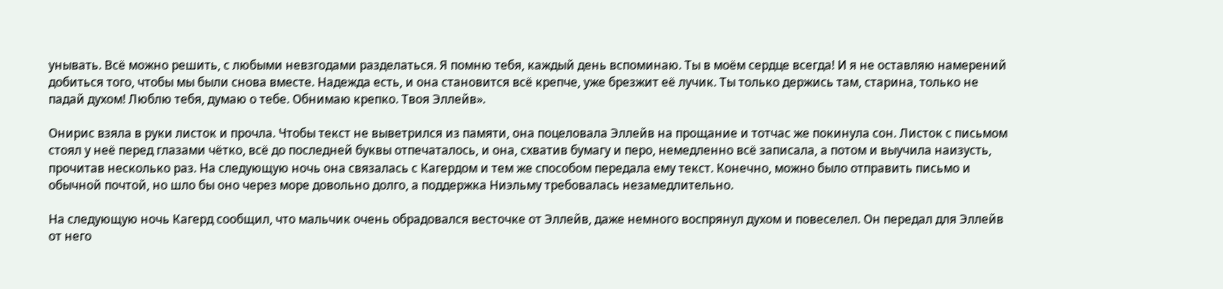унывать. Всё можно решить, с любыми невзгодами разделаться. Я помню тебя, каждый день вспоминаю. Ты в моём сердце всегда! И я не оставляю намерений добиться того, чтобы мы были снова вместе. Надежда есть, и она становится всё крепче, уже брезжит её лучик. Ты только держись там, старина, только не падай духом! Люблю тебя, думаю о тебе. Обнимаю крепко. Твоя Эллейв».

Онирис взяла в руки листок и прочла. Чтобы текст не выветрился из памяти, она поцеловала Эллейв на прощание и тотчас же покинула сон. Листок с письмом стоял у неё перед глазами чётко, всё до последней буквы отпечаталось, и она, схватив бумагу и перо, немедленно всё записала, а потом и выучила наизусть, прочитав несколько раз. На следующую ночь она связалась с Кагердом и тем же способом передала ему текст. Конечно, можно было отправить письмо и обычной почтой, но шло бы оно через море довольно долго, а поддержка Ниэльму требовалась незамедлительно.

На следующую ночь Кагерд сообщил, что мальчик очень обрадовался весточке от Эллейв, даже немного воспрянул духом и повеселел. Он передал для Эллейв от него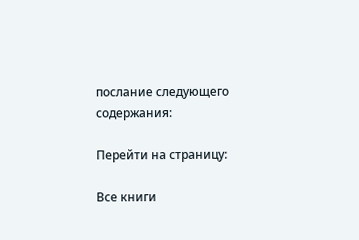послание следующего содержания:

Перейти на страницу:

Все книги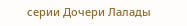серии Дочери Лалады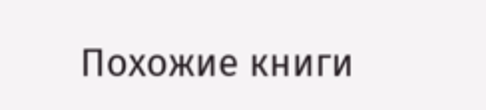Похожие книги